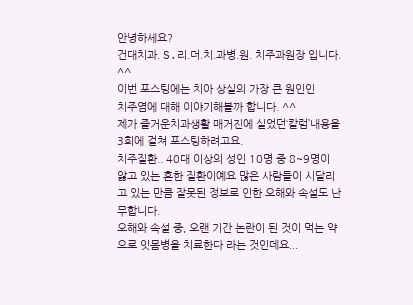안녕하세요?
건대치과. S.리.더.치.과병.원. 치주과원장 입니다. ^^
이번 포스팅에는 치아 상실의 가장 큰 원인인
치주염에 대해 이야기해볼까 합니다. ^^
제가 즐거운치과생활 매거진에 실었던‘칼럼’내용을 3회에 걸쳐 포스팅하려고요.
치주질환.. 40대 이상의 성인 10명 중 8~9명이 앓고 있는 흔한 질환이예요 많은 사람들이 시달리고 있는 만큼 잘못된 정보로 인한 오해와 속설도 난무합니다.
오해와 속설 중, 오랜 기간 논란이 된 것이 먹는 약으로 잇몸병을 치료한다 라는 것인데요...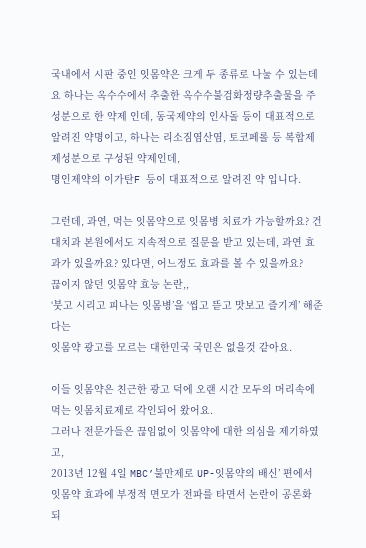국내에서 시판 중인 잇몸약은 크게 두 종류로 나눌 수 있는데요 하나는 옥수수에서 추출한 옥수수불검화정량추출물을 주성분으로 한 약제 인데, 동국제약의 인사돌 등이 대표적으로 알려진 약명이고, 하나는 리소짐염산염, 토코페롤 등 복합제제성분으로 구성된 약제인데,
명인제약의 이가탄F 등이 대표적으로 알려진 약 입니다.

그런데, 과연, 먹는 잇몸약으로 잇몸병 치료가 가능할까요? 건대치과 본원에서도 지속적으로 질문을 받고 있는데, 과연 효과가 있을까요? 있다면, 어느정도 효과를 볼 수 있을까요?
끊이지 않던 잇몸약 효능 논란,,
‘붓고 시리고 피나는 잇몸병’을 ‘씹고 뜯고 맛보고 즐기게’ 해준다는
잇몸약 광고를 모르는 대한민국 국민은 없을것 같아요.

이들 잇몸약은 친근한 광고 덕에 오랜 시간 모두의 머리속에 먹는 잇몸치료제로 각인되어 왔어요.
그러나 전문가들은 끊임없이 잇몸약에 대한 의심을 제기하였고,
2013년 12월 4일 MBC’불만제로 UP-잇몸약의 배신’ 편에서
잇몸약 효과에 부정적 면모가 전파를 타면서 논란이 공론화 되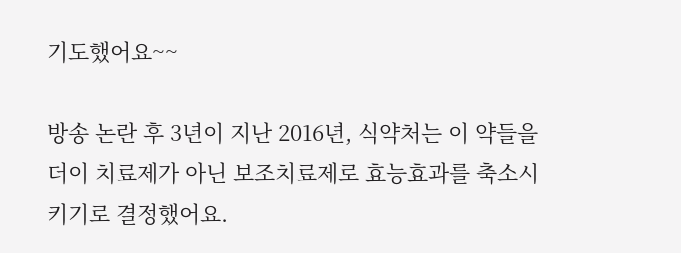기도했어요~~

방송 논란 후 3년이 지난 2016년, 식약처는 이 약들을 더이 치료제가 아닌 보조치료제로 효능효과를 축소시키기로 결정했어요.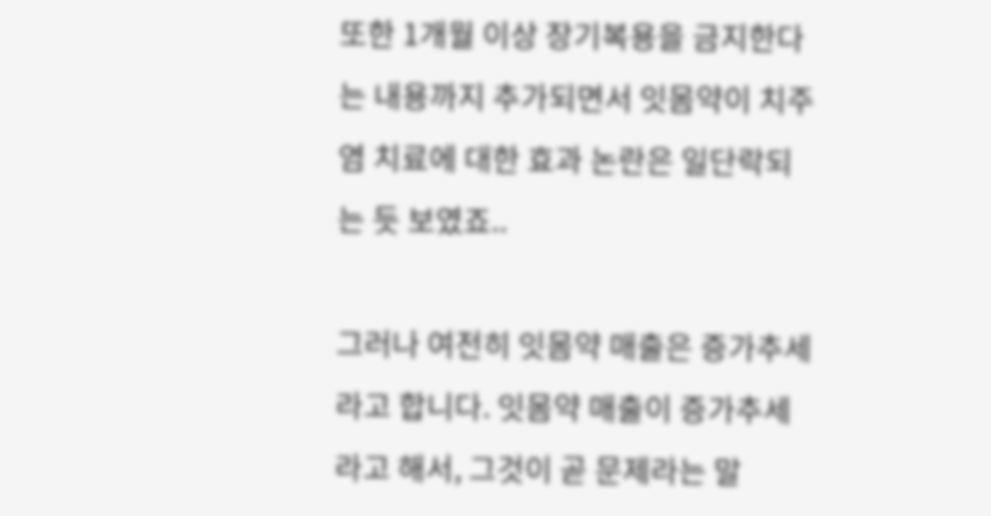또한 1개월 이상 장기복용을 금지한다는 내용까지 추가되면서 잇몸약이 치주염 치료에 대한 효과 논란은 일단락되는 듯 보였죠..

그러나 여전히 잇몸약 매출은 증가추세라고 합니다. 잇몸약 매출이 증가추세라고 해서, 그것이 곧 문제라는 말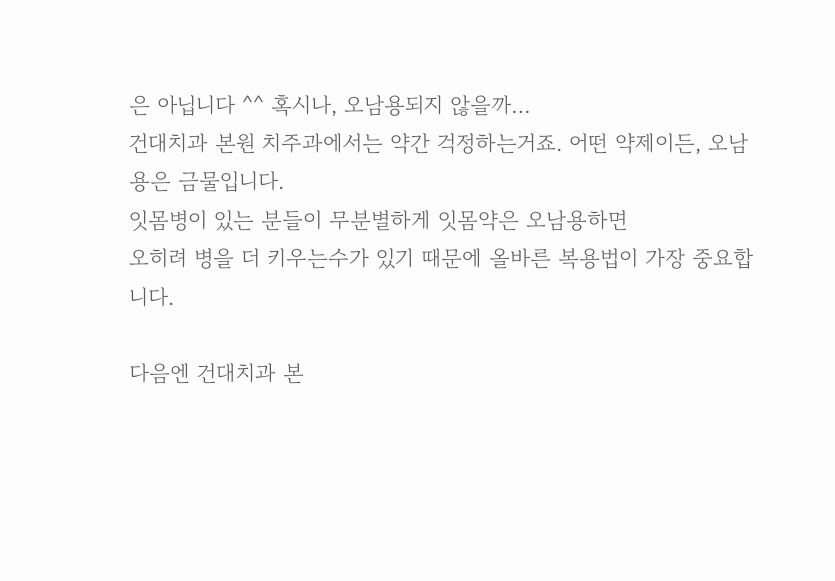은 아닙니다 ^^ 혹시나, 오남용되지 않을까…
건대치과 본원 치주과에서는 약간 걱정하는거죠. 어떤 약제이든, 오남용은 금물입니다.
잇몸병이 있는 분들이 무분별하게 잇몸약은 오남용하면
오히려 병을 더 키우는수가 있기 때문에 올바른 복용법이 가장 중요합니다.

다음엔 건대치과 본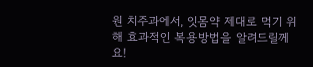원 치주과에서, 잇몸약 제대로 먹기 위해 효과적인 복용방법을 알려드릴께요!